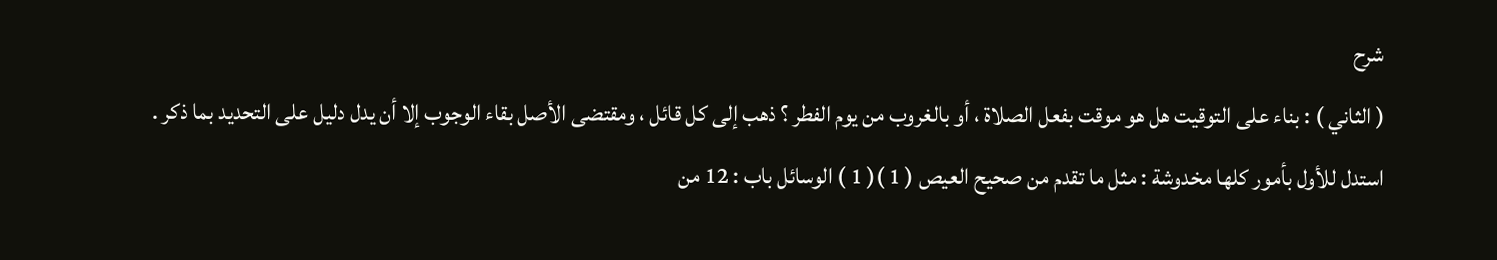شرح
( الثاني ) : بناء على التوقيت هل هو موقت بفعل الصلاة ، أو بالغروب من يوم الفطر ؟ ذهب إلى كل قائل ، ومقتضى الأصل بقاء الوجوب إلا أن يدل دليل على التحديد بما ذكر .
استدل للأول بأمور كلها مخدوشة : مثل ما تقدم من صحيح العيص ( 1 )( 1 ) الوسائل باب : 12 من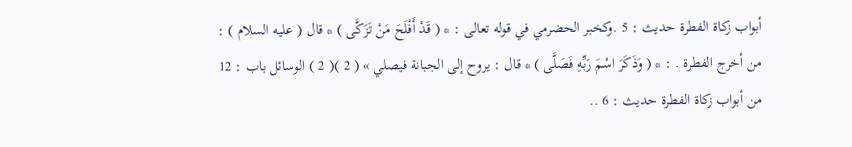أبواب زكاة الفطرة حديث : 5 .وكخبر الحضرمي في قوله تعالى : * ( قَدْ أَفْلَحَ مَنْ تَزَكَّى ) * قال ( عليه السلام ) : من أخرج الفطرة . : * ( وَذَكَرَ اسْمَ رَبِّهِ فَصَلَّى ) * قال : يروح إلى الجبانة فيصلي » ( 2 )( 2 ) الوسائل باب : 12 من أبواب زكاة الفطرة حديث : 6 ..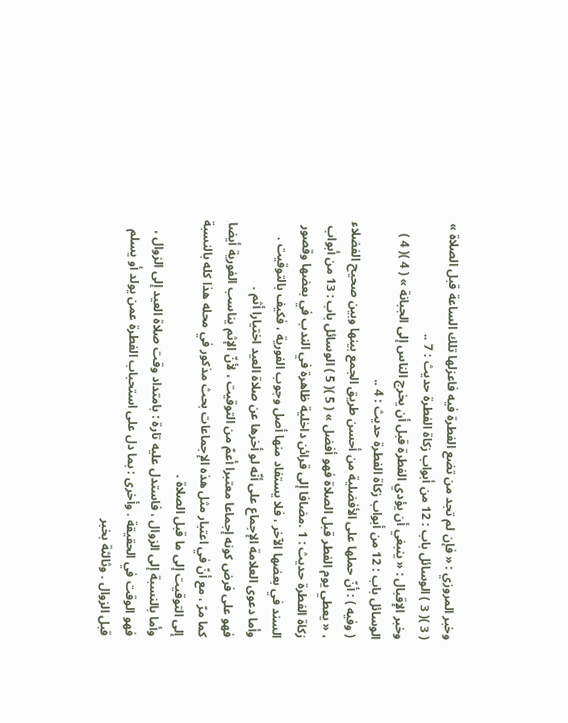وخبر المروزي : « فإن لم تجد من تضع الفطرة فيه فاعزلها تلك الساعة قبل الصلاة » ( 3 )( 3 ) الوسائل باب : 12 من أبواب زكاة الفطرة حديث : 7 ..
وخبر الإقبال : « ينبغي أن يؤدي الفطرة قبل أن يخرج الناس إلى الجبانة » ( 4 )( 4 ) الوسائل باب : 12 من أبواب زكاة الفطرة حديث : 4 ..
( وفيه ) : أنّ حملها على الأفضلية من أحسن طريق الجمع بينها وبين صحيح الفضلاء ، « يعطي يوم الفطر قبل الصلاة فهو أفضل » ( 5 )( 5 ) الوسائل باب : 13 من أبواب زكاة الفطرة حديث : 1 .مضافا إلى قرائن داخلية ظاهرة في الندب في بعضها وقصور السند في بعضها الآخر ، فلا يستفاد منها أصل وجوب الفورية ، فكيف بالتوقيت .
وأما دعوى العلامة الإجماع على أنّه لو أخرها عن صلاة العيد اختيارا أثم .
فهو على فرض كونه إجماعا معتبرا أعمّ من التوقيت ، لأنّ الإثم يناسب الفورية أيضا كما مرّ ، مع أنّ في اعتبار مثل هذه الإجماعات بحث مذكور في محله هذا كله بالنسبة إلى التوقيت إلى ما قبل الصلاة .
وأما بالنسبة إلى الزوال ، فاستدل عليه تارة : بامتداد وقت صلاة العيد إلى الزوال ، فهو الوقت في الحقيقة . وأخرى : بما دل على استحباب الفطرة عمن يولد أو يسلم قبل الزوال . وثالثة بخبر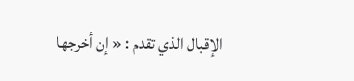الإقبال الذي تقدم : « إن أخرجها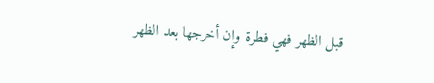قبل الظهر فهي فطرة وإن أخرجها بعد الظهر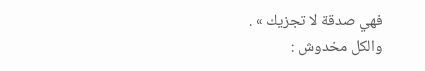فهي صدقة لا تجزيك » .
والكل مخدوش :